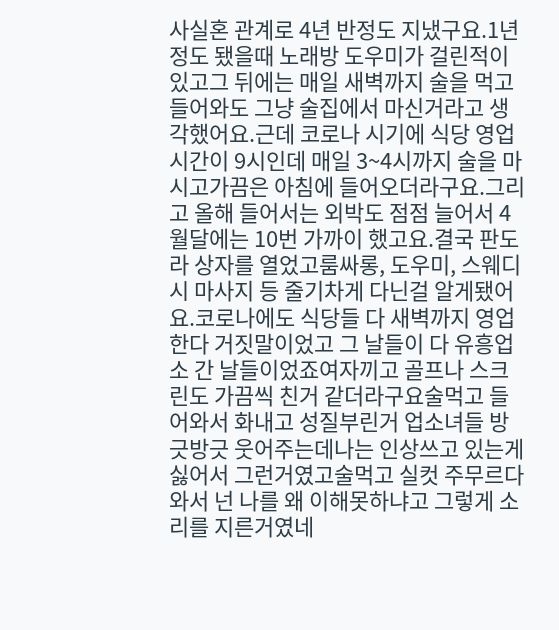사실혼 관계로 4년 반정도 지냈구요.1년정도 됐을때 노래방 도우미가 걸린적이 있고그 뒤에는 매일 새벽까지 술을 먹고 들어와도 그냥 술집에서 마신거라고 생각했어요.근데 코로나 시기에 식당 영업시간이 9시인데 매일 3~4시까지 술을 마시고가끔은 아침에 들어오더라구요.그리고 올해 들어서는 외박도 점점 늘어서 4월달에는 10번 가까이 했고요.결국 판도라 상자를 열었고룸싸롱, 도우미, 스웨디시 마사지 등 줄기차게 다닌걸 알게됐어요.코로나에도 식당들 다 새벽까지 영업한다 거짓말이었고 그 날들이 다 유흥업소 간 날들이었죠여자끼고 골프나 스크린도 가끔씩 친거 같더라구요술먹고 들어와서 화내고 성질부린거 업소녀들 방긋방긋 웃어주는데나는 인상쓰고 있는게 싫어서 그런거였고술먹고 실컷 주무르다 와서 넌 나를 왜 이해못하냐고 그렇게 소리를 지른거였네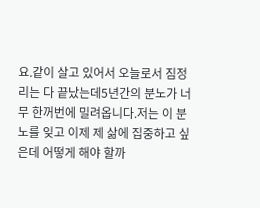요.같이 살고 있어서 오늘로서 짐정리는 다 끝났는데5년간의 분노가 너무 한꺼번에 밀려옵니다.저는 이 분노를 잊고 이제 제 삶에 집중하고 싶은데 어떻게 해야 할까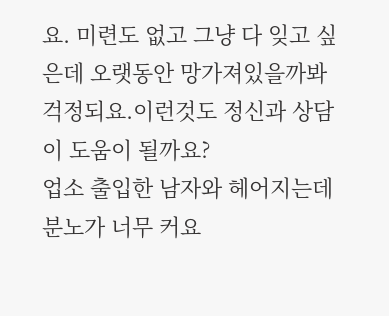요. 미련도 없고 그냥 다 잊고 싶은데 오랫동안 망가져있을까봐 걱정되요.이런것도 정신과 상담이 도움이 될까요?
업소 출입한 남자와 헤어지는데 분노가 너무 커요